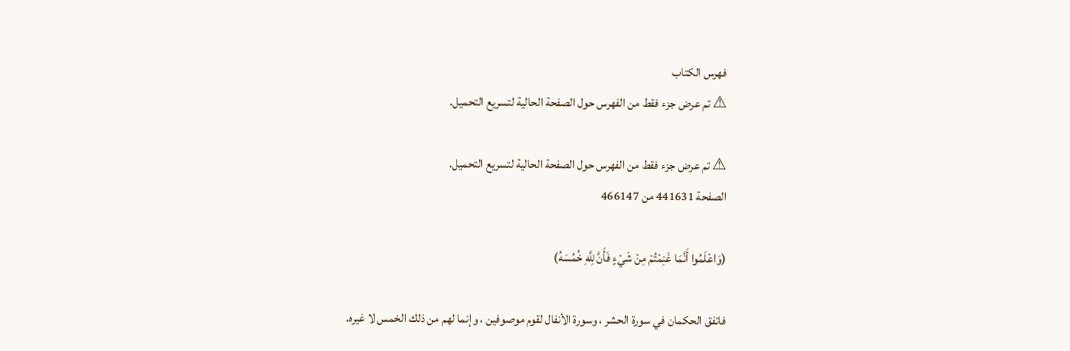فهرس الكتاب
⚠ تم عرض جزء فقط من الفهرس حول الصفحة الحالية لتسريع التحميل.

⚠ تم عرض جزء فقط من الفهرس حول الصفحة الحالية لتسريع التحميل.
الصفحة 441631 من 466147

(وَاعْلَمُوا أَنَّمَا غَنِمْتُمْ مِنْ شَيْءٍ فَأَنَّ لِلَّهِ خُمُسَهُ)

فاتفق الحكمان في سورة الحشر ، وسورة الأنفال لقوم موصوفين ، وإنما لهم من ذلك الخمس لا غيره.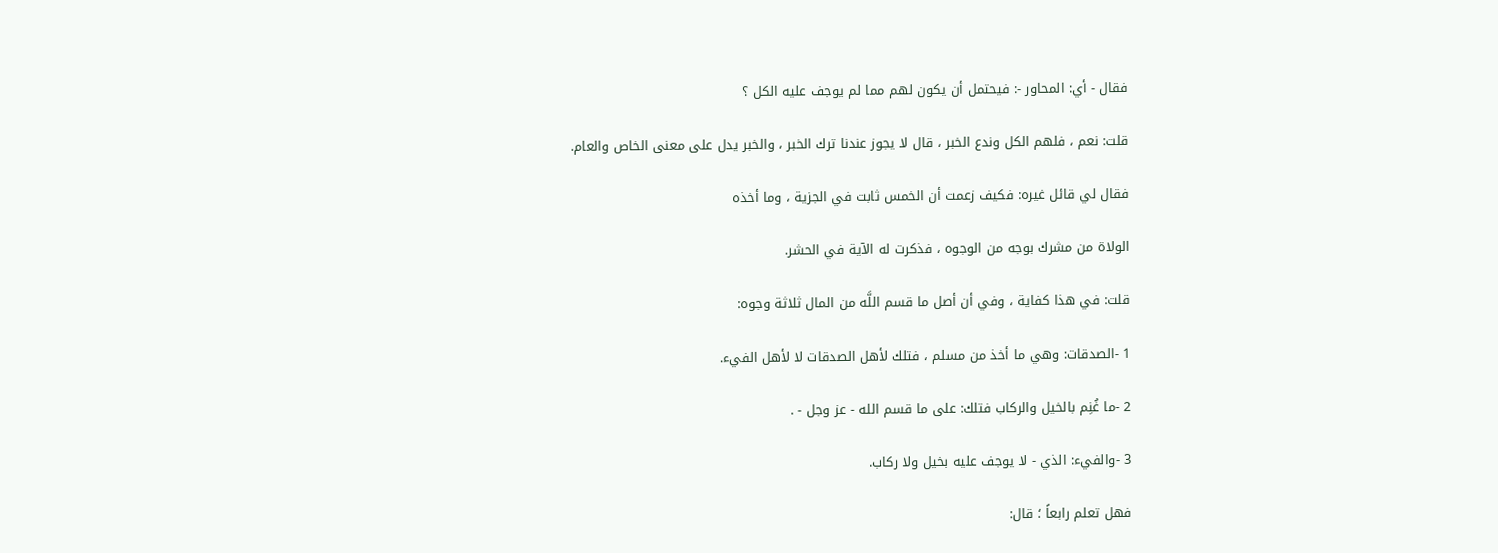فقال - أي: المحاور -: فيحتمل أن يكون لهم مما لم يوجف عليه الكل ؟

قلت: نعم ، فلهم الكل وندع الخبر ، قال لا يجوز عندنا ترك الخبر ، والخبر يدل على معنى الخاص والعام.

فقال لي قائل غيره: فكيف زعمت أن الخمس ثابت في الجزية ، وما أخذه

الولاة من مشرك بوجه من الوجوه ، فذكرت له الآية في الحشر.

قلت: في هذا كفاية ، وفي أن أصل ما قسم اللَّه من المال ثلاثة وجوه:

1 -الصدقات: وهي ما أخذ من مسلم ، فتلك لأهل الصدقات لا لأهل الفيء.

2 -ما غُنِم بالخيل والركاب فتلك: على ما قسم الله - عز وجل - .

3 -والفيء: الذي - لا يوجف عليه بخيل ولا ركاب.

فهل تعلم رابعاً ؛ قال: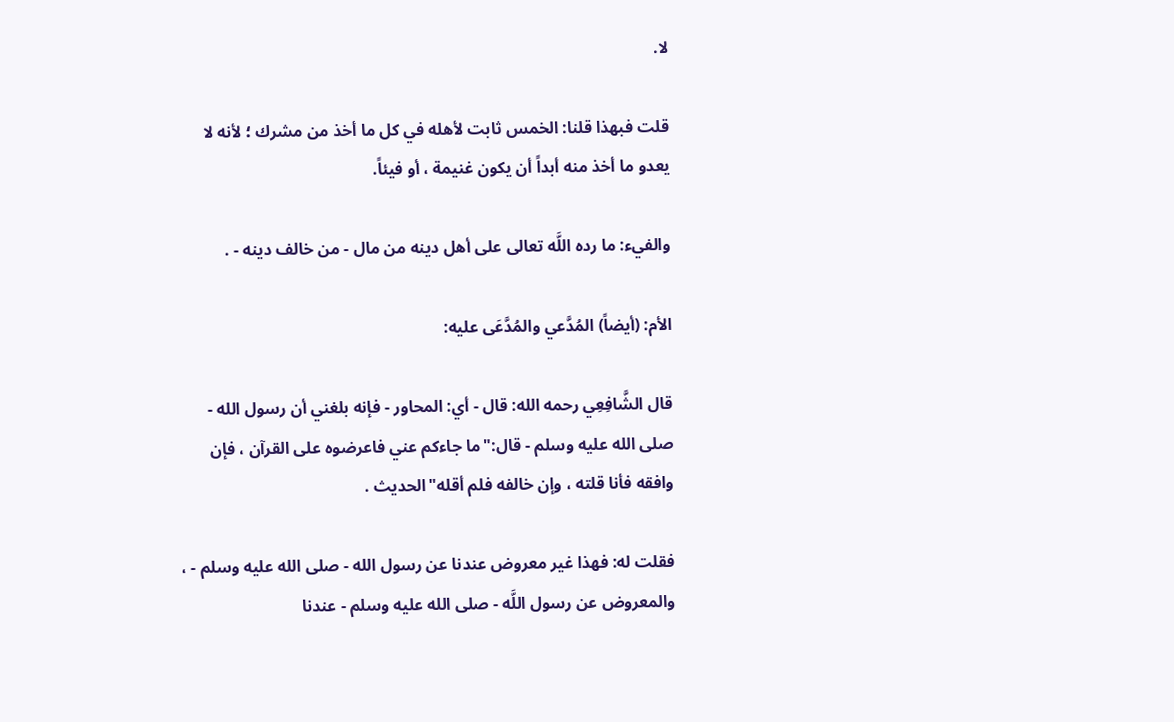لا.

قلت فبهذا قلنا: الخمس ثابت لأهله في كل ما أخذ من مشرك ؛ لأنه لا يعدو ما أخذ منه أبداً أن يكون غنيمة ، أو فيئاً.

والفيء: ما رده اللَّه تعالى على أهل دينه من مال - من خالف دينه - .

الأم: (أيضاً) المُدَّعي والمُدَّعَى عليه:

قال الشَّافِعِي رحمه الله: قال - أي: المحاور - فإنه بلغني أن رسول الله - صلى الله عليه وسلم - قال:"ما جاءكم عني فاعرضوه على القرآن ، فإن وافقه فأنا قلته ، وإن خالفه فلم أقله"الحديث .

فقلت له: فهذا غير معروض عندنا عن رسول الله - صلى الله عليه وسلم - ، والمعروض عن رسول اللَّه - صلى الله عليه وسلم - عندنا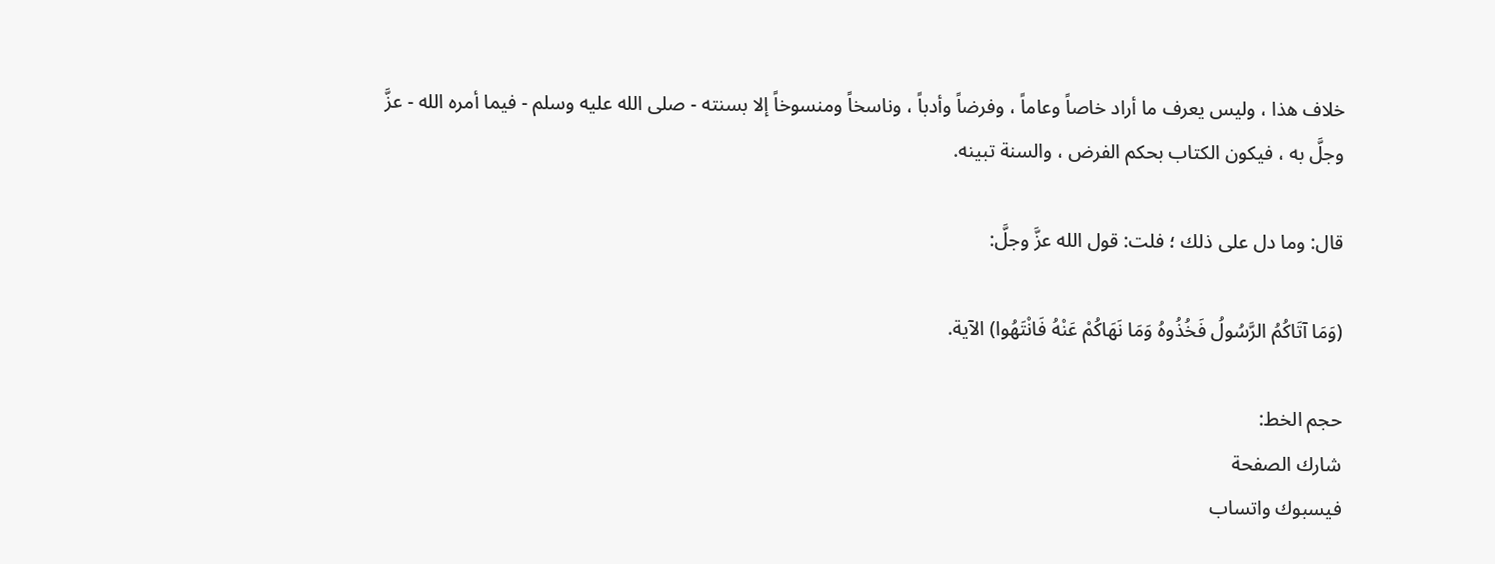خلاف هذا ، وليس يعرف ما أراد خاصاً وعاماً ، وفرضاً وأدباً ، وناسخاً ومنسوخاً إلا بسنته - صلى الله عليه وسلم - فيما أمره الله - عزَّ وجلَّ به ، فيكون الكتاب بحكم الفرض ، والسنة تبينه.

قال: وما دل على ذلك ؛ فلت: قول الله عزَّ وجلَّ:

(وَمَا آتَاكُمُ الرَّسُولُ فَخُذُوهُ وَمَا نَهَاكُمْ عَنْهُ فَانْتَهُوا) الآية.

حجم الخط:
شارك الصفحة
فيسبوك واتساب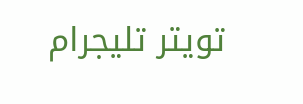تويتر تليجرام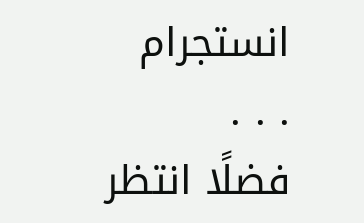انستجرام
. . .
فضلًا انتظر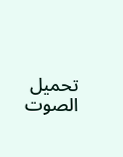تحميل الصوت